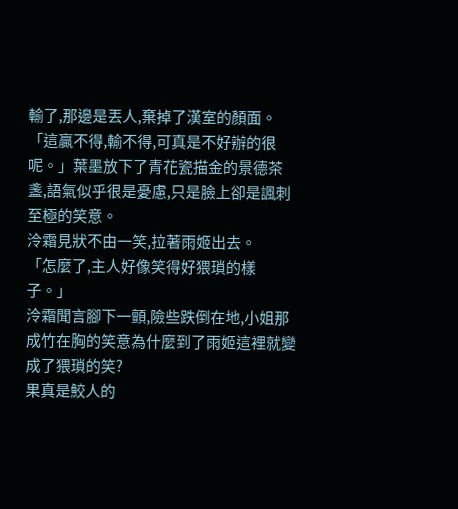輸了,那邊是丟人,棄掉了漢室的顏面。
「這贏不得,輸不得,可真是不好辦的很呢。」葉墨放下了青花瓷描金的景德茶盞,語氣似乎很是憂慮,只是臉上卻是諷刺至極的笑意。
泠霜見狀不由一笑,拉著雨姬出去。
「怎麼了,主人好像笑得好猥瑣的樣子。」
泠霜聞言腳下一顫,險些跌倒在地,小姐那成竹在胸的笑意為什麼到了雨姬這裡就變成了猥瑣的笑?
果真是鮫人的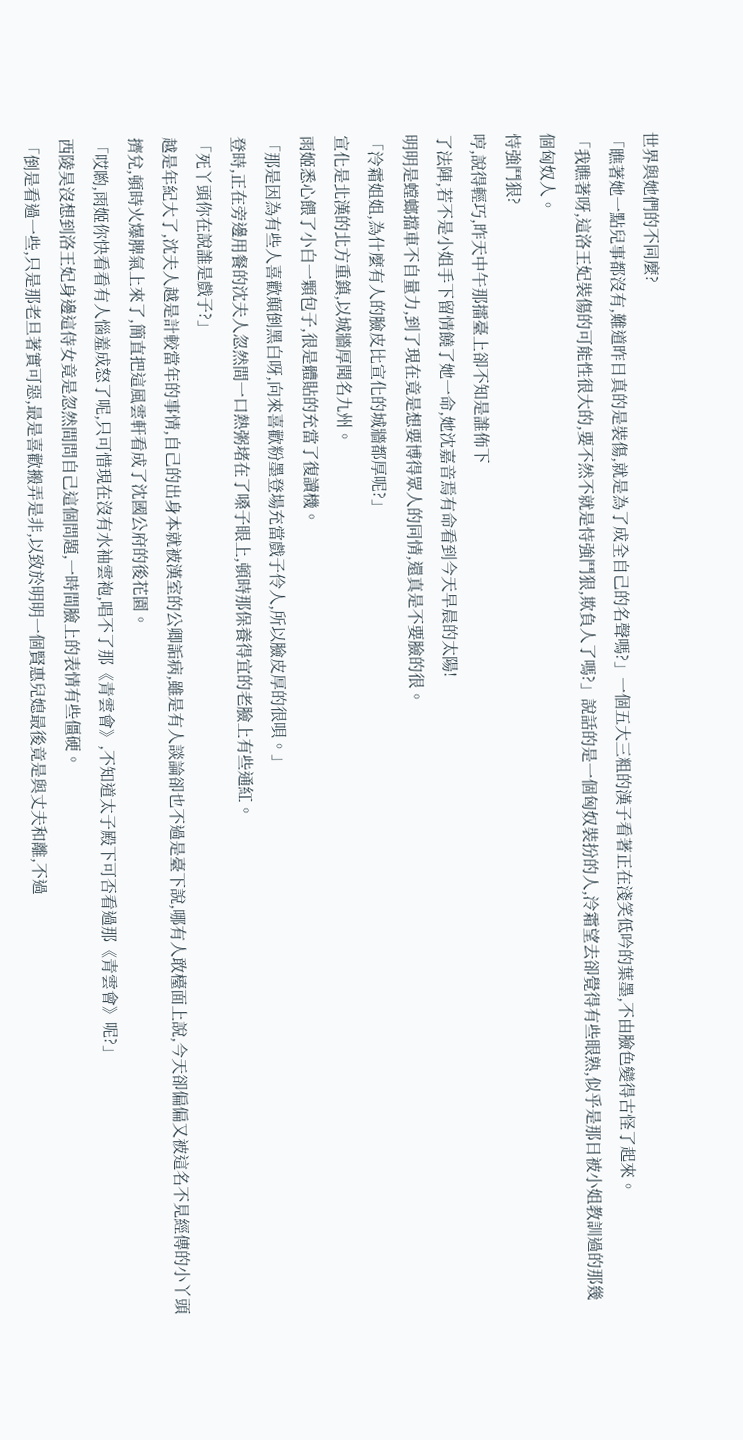世界與她們的不同麼?
「瞧著她一點兒事都沒有,難道昨日真的是裝傷,就是為了成全自己的名聲嗎?」一個五大三粗的漢子看著正在淺笑低吟的葉墨,不由臉色變得古怪了起來。
「我瞧著呀,這洛王妃裝傷的可能性很大的,要不然不就是恃強鬥狠,欺負人了嗎?」說話的是一個匈奴裝扮的人,泠霜望去卻覺得有些眼熟,似乎是那日被小姐教訓過的那幾個匈奴人。
恃強鬥狠?
哼,說得輕巧,昨天中午那擂臺上卻不知是誰佈下
了法陣,若不是小姐手下留情饒了她一命,她沈嘉音焉有命看到今天早晨的太陽!
明明是螳螂擋車不自量力,到了現在竟是想要博得眾人的同情,還真是不要臉的很。
「泠霜姐姐,為什麼有人的臉皮比宣化的城牆都厚呢?」
宣化是北漢的北方重鎮,以城牆厚聞名九州。
雨姬悉心餵了小白一顆包子,很是體貼的充當了復讀機。
「那是因為有些人喜歡顛倒黑白呀,向來喜歡粉墨登場充當戲子伶人,所以臉皮厚的很唄。」
登時,正在旁邊用餐的沈夫人忽然間一口熱粥堵在了嗓子眼上,頓時那保養得宜的老臉上有些通紅。
「死丫頭你在說誰是戲子?」
越是年紀大了,沈夫人越是計較當年的事情,自己的出身本就被漢室的公卿詬病,雖是有人談論卻也不過是臺下說,哪有人敢檯面上說,今天卻偏偏又被這名不見經傳的小丫頭擠兌,頓時火爆脾氣上來了,簡直把這風雲軒看成了沈國公府的後花園。
「哎喲,雨姬你快看看有人惱羞成怒了呢,只可惜現在沒有水袖雲袍,唱不了那《青雲會》,不知道太子殿下可否看過那《青雲會》呢?」
西陵昊沒想到洛王妃身邊這侍女竟是忽然間問自己這個問題,一時間臉上的表情有些僵硬。
「倒是看過一些,只是那老旦著實可惡,最是喜歡搬弄是非,以致於明明一個賢惠兒媳最後竟是與丈夫和離,不過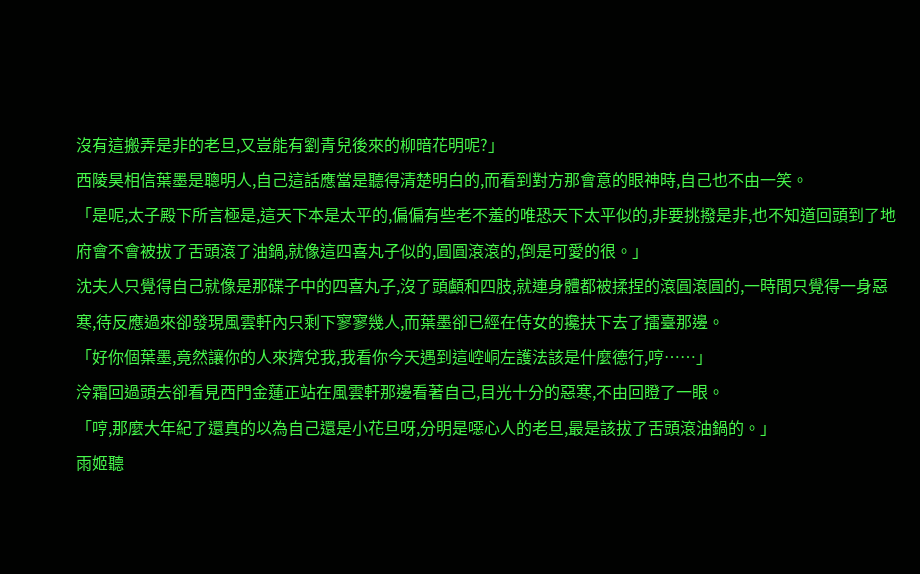沒有這搬弄是非的老旦,又豈能有劉青兒後來的柳暗花明呢?」
西陵昊相信葉墨是聰明人,自己這話應當是聽得清楚明白的,而看到對方那會意的眼神時,自己也不由一笑。
「是呢,太子殿下所言極是,這天下本是太平的,偏偏有些老不羞的唯恐天下太平似的,非要挑撥是非,也不知道回頭到了地府會不會被拔了舌頭滾了油鍋,就像這四喜丸子似的,圓圓滾滾的,倒是可愛的很。」
沈夫人只覺得自己就像是那碟子中的四喜丸子,沒了頭顱和四肢,就連身體都被揉捏的滾圓滾圓的,一時間只覺得一身惡寒,待反應過來卻發現風雲軒內只剩下寥寥幾人,而葉墨卻已經在侍女的攙扶下去了擂臺那邊。
「好你個葉墨,竟然讓你的人來擠兌我,我看你今天遇到這崆峒左護法該是什麼德行,哼……」
泠霜回過頭去卻看見西門金蓮正站在風雲軒那邊看著自己,目光十分的惡寒,不由回瞪了一眼。
「哼,那麼大年紀了還真的以為自己還是小花旦呀,分明是噁心人的老旦,最是該拔了舌頭滾油鍋的。」
雨姬聽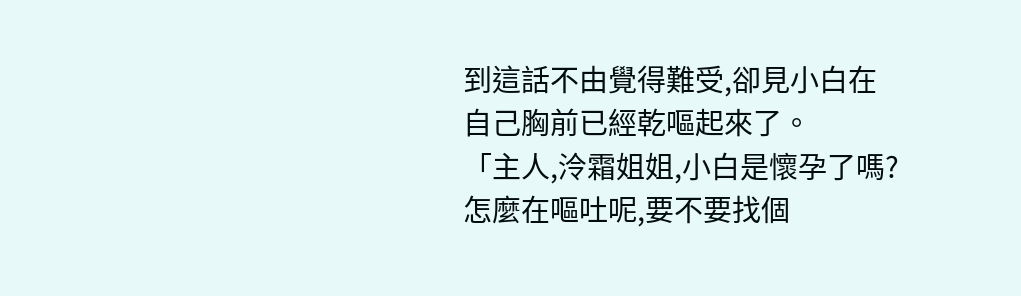到這話不由覺得難受,卻見小白在自己胸前已經乾嘔起來了。
「主人,泠霜姐姐,小白是懷孕了嗎?怎麼在嘔吐呢,要不要找個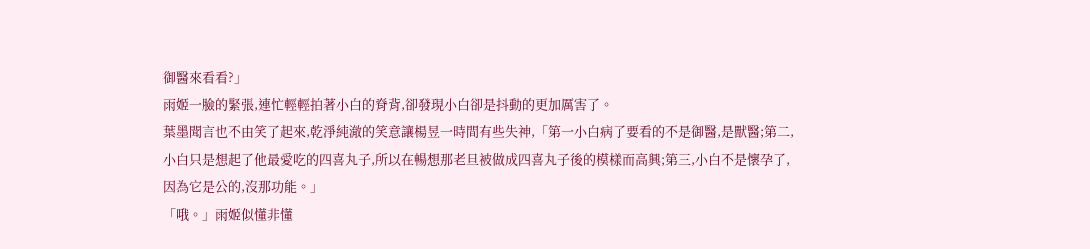御醫來看看?」
雨姬一臉的緊張,連忙輕輕拍著小白的脊背,卻發現小白卻是抖動的更加厲害了。
葉墨聞言也不由笑了起來,乾淨純澈的笑意讓楊昱一時間有些失神,「第一小白病了要看的不是御醫,是獸醫;第二,小白只是想起了他最愛吃的四喜丸子,所以在暢想那老旦被做成四喜丸子後的模樣而高興;第三,小白不是懷孕了,因為它是公的,沒那功能。」
「哦。」雨姬似懂非懂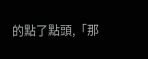的點了點頭,「那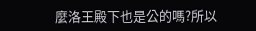麼洛王殿下也是公的嗎?所以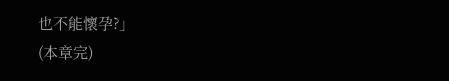也不能懷孕?」
(本章完)